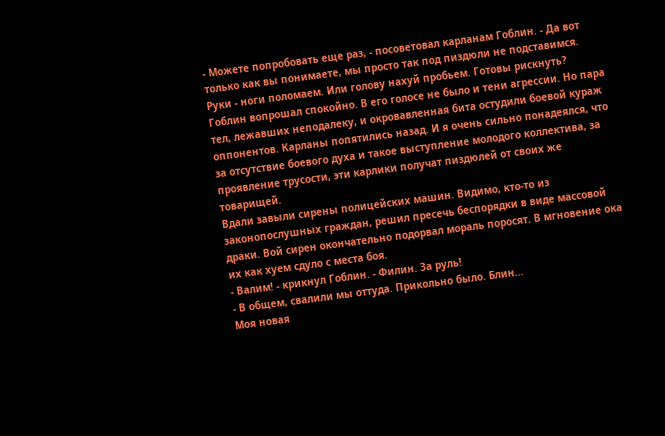- Можете попробовать еще раз, - посоветовал карланам Гоблин. - Да вот только как вы понимаете, мы просто так под пиздюли не подставимся. Руки - ноги поломаем. Или голову нахуй пробьем. Готовы рискнуть?
Гоблин вопрошал спокойно. В его голосе не было и тени агрессии. Но пара тел, лежавших неподалеку, и окровавленная бита остудили боевой кураж оппонентов. Карланы попятились назад. И я очень сильно понадеялся, что за отсутствие боевого духа и такое выступление молодого коллектива, за проявление трусости, эти карлики получат пиздюлей от своих же товарищей.
Вдали завыли сирены полицейских машин. Видимо, кто-то из законопослушных граждан, решил пресечь беспорядки в виде массовой драки. Вой сирен окончательно подорвал мораль поросят. В мгновение ока их как хуем сдуло с места боя.
- Валим! - крикнул Гоблин. - Филин. За руль!
- В общем, свалили мы оттуда. Прикольно было. Блин…
Моя новая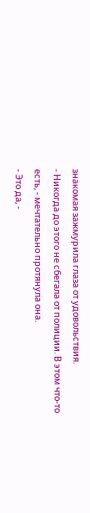знакомая зажмурила глаза от удовольствия.
- Никогда до этого не сбегала от полиции. В этом что-то есть, - мечтательно протянула она.
- Это да, -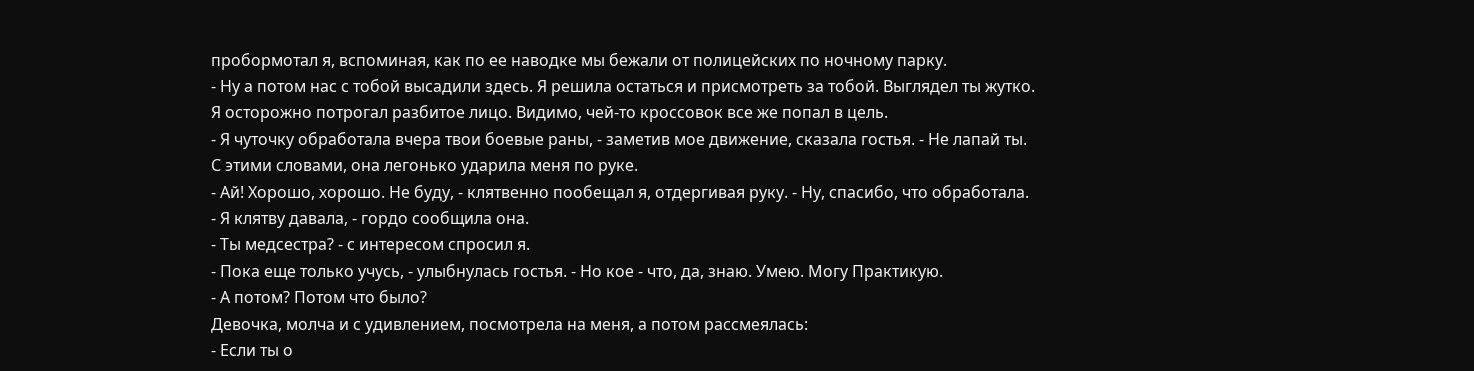пробормотал я, вспоминая, как по ее наводке мы бежали от полицейских по ночному парку.
- Ну а потом нас с тобой высадили здесь. Я решила остаться и присмотреть за тобой. Выглядел ты жутко.
Я осторожно потрогал разбитое лицо. Видимо, чей-то кроссовок все же попал в цель.
- Я чуточку обработала вчера твои боевые раны, - заметив мое движение, сказала гостья. - Не лапай ты.
С этими словами, она легонько ударила меня по руке.
- Ай! Хорошо, хорошо. Не буду, - клятвенно пообещал я, отдергивая руку. - Ну, спасибо, что обработала.
- Я клятву давала, - гордо сообщила она.
- Ты медсестра? - с интересом спросил я.
- Пока еще только учусь, - улыбнулась гостья. - Но кое - что, да, знаю. Умею. Могу Практикую.
- А потом? Потом что было?
Девочка, молча и с удивлением, посмотрела на меня, а потом рассмеялась:
- Если ты о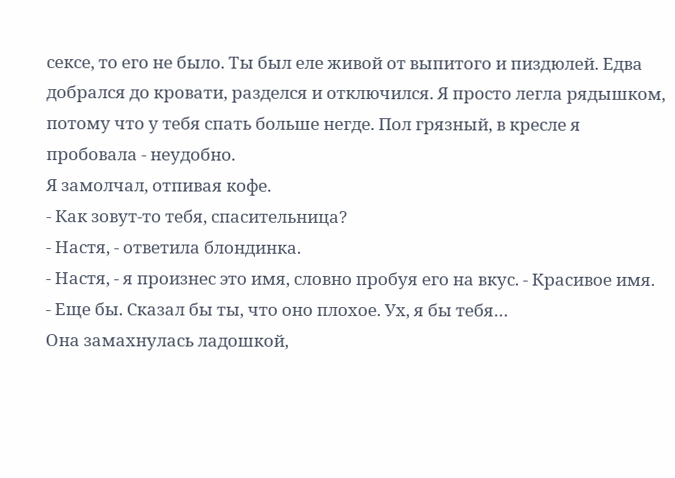сексе, то его не было. Ты был еле живой от выпитого и пиздюлей. Едва добрался до кровати, разделся и отключился. Я просто легла рядышком, потому что у тебя спать больше негде. Пол грязный, в кресле я пробовала - неудобно.
Я замолчал, отпивая кофе.
- Как зовут-то тебя, спасительница?
- Настя, - ответила блондинка.
- Настя, - я произнес это имя, словно пробуя его на вкус. - Красивое имя.
- Еще бы. Сказал бы ты, что оно плохое. Ух, я бы тебя…
Она замахнулась ладошкой,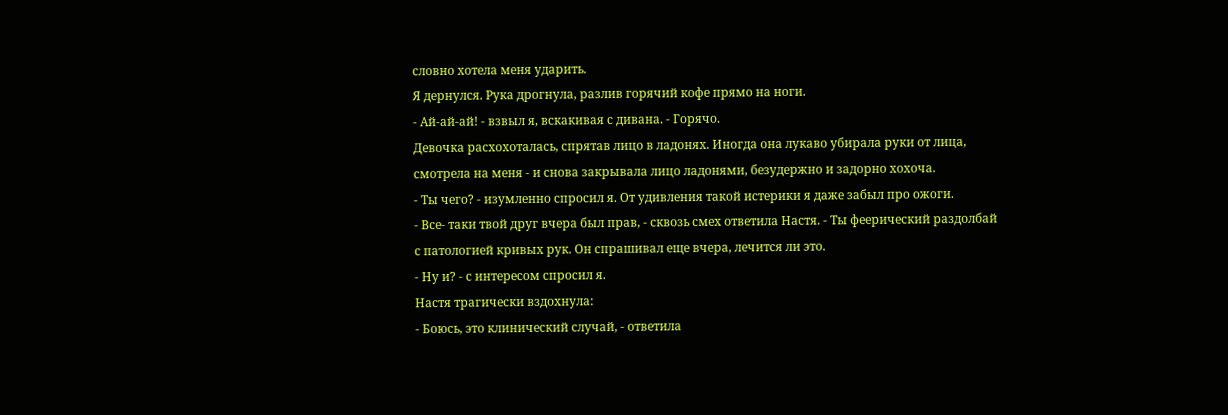словно хотела меня ударить.
Я дернулся. Рука дрогнула, разлив горячий кофе прямо на ноги.
- Ай-ай-ай! - взвыл я, вскакивая с дивана. - Горячо.
Девочка расхохоталась, спрятав лицо в ладонях. Иногда она лукаво убирала руки от лица, смотрела на меня - и снова закрывала лицо ладонями, безудержно и задорно хохоча.
- Ты чего? - изумленно спросил я. От удивления такой истерики я даже забыл про ожоги.
- Все- таки твой друг вчера был прав, - сквозь смех ответила Настя. - Ты феерический раздолбай с патологией кривых рук. Он спрашивал еще вчера, лечится ли это.
- Ну и? - с интересом спросил я.
Настя трагически вздохнула:
- Боюсь, это клинический случай, - ответила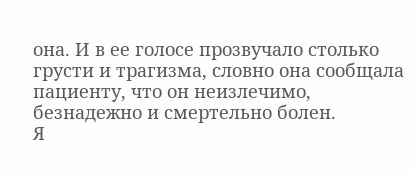она. И в ее голосе прозвучало столько грусти и трагизма, словно она сообщала пациенту, что он неизлечимо, безнадежно и смертельно болен.
Я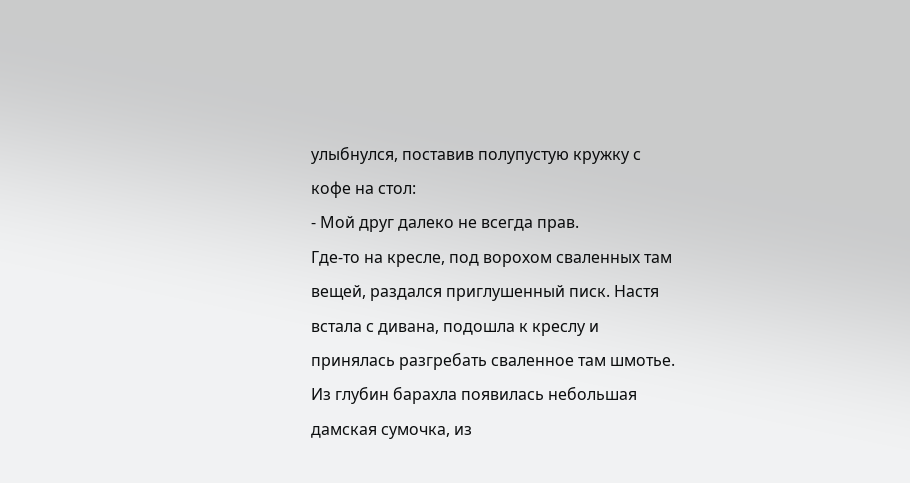улыбнулся, поставив полупустую кружку с кофе на стол:
- Мой друг далеко не всегда прав.
Где-то на кресле, под ворохом сваленных там вещей, раздался приглушенный писк. Настя встала с дивана, подошла к креслу и принялась разгребать сваленное там шмотье. Из глубин барахла появилась небольшая дамская сумочка, из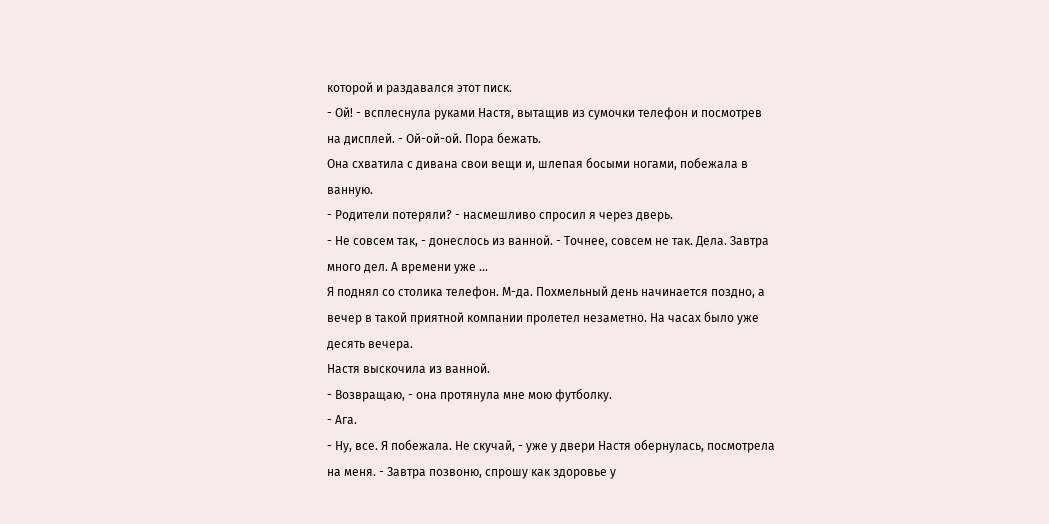которой и раздавался этот писк.
- Ой! - всплеснула руками Настя, вытащив из сумочки телефон и посмотрев на дисплей. - Ой-ой-ой. Пора бежать.
Она схватила с дивана свои вещи и, шлепая босыми ногами, побежала в ванную.
- Родители потеряли? - насмешливо спросил я через дверь.
- Не совсем так, - донеслось из ванной. - Точнее, совсем не так. Дела. Завтра много дел. А времени уже …
Я поднял со столика телефон. М-да. Похмельный день начинается поздно, а вечер в такой приятной компании пролетел незаметно. На часах было уже десять вечера.
Настя выскочила из ванной.
- Возвращаю, - она протянула мне мою футболку.
- Ага.
- Ну, все. Я побежала. Не скучай, - уже у двери Настя обернулась, посмотрела на меня. - Завтра позвоню, спрошу как здоровье у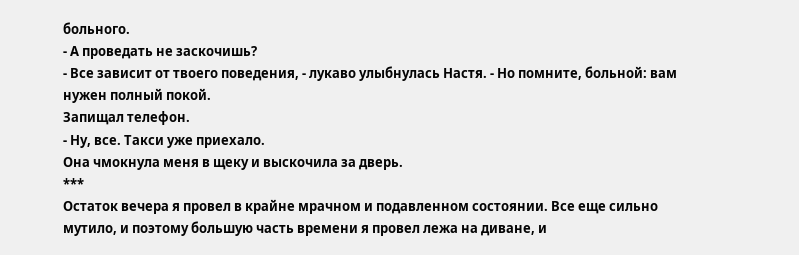больного.
- А проведать не заскочишь?
- Все зависит от твоего поведения, - лукаво улыбнулась Настя. - Но помните, больной: вам нужен полный покой.
Запищал телефон.
- Ну, все. Такси уже приехало.
Она чмокнула меня в щеку и выскочила за дверь.
***
Остаток вечера я провел в крайне мрачном и подавленном состоянии. Все еще сильно мутило, и поэтому большую часть времени я провел лежа на диване, и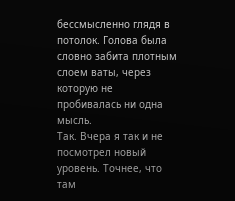бессмысленно глядя в потолок. Голова была словно забита плотным слоем ваты, через которую не пробивалась ни одна мысль.
Так. Вчера я так и не посмотрел новый уровень. Точнее, что там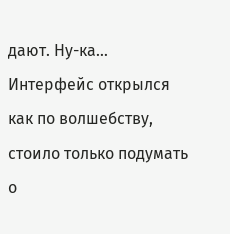дают. Ну-ка…
Интерфейс открылся как по волшебству, стоило только подумать о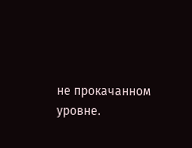не прокачанном уровне.